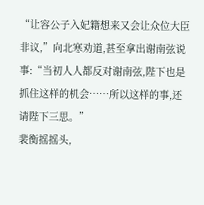“让容公子入妃籍想来又会让众位大臣非议,”向北寒劝道,甚至拿出谢南弦说事:“当初人人都反对谢南弦,陛下也是抓住这样的机会……所以这样的事,还请陛下三思。”
裴衡摇摇头,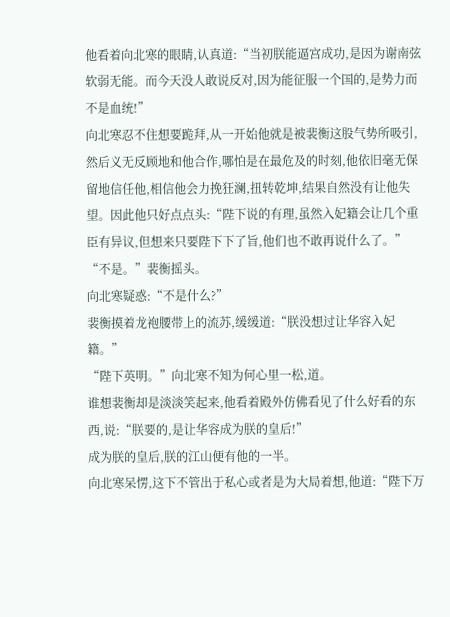他看着向北寒的眼睛,认真道:“当初朕能逼宫成功,是因为谢南弦软弱无能。而今天没人敢说反对,因为能征服一个国的,是势力而不是血统!”
向北寒忍不住想要跪拜,从一开始他就是被裴衡这股气势所吸引,然后义无反顾地和他合作,哪怕是在最危及的时刻,他依旧毫无保留地信任他,相信他会力挽狂澜,扭转乾坤,结果自然没有让他失望。因此他只好点点头:“陛下说的有理,虽然入妃籍会让几个重臣有异议,但想来只要陛下下了旨,他们也不敢再说什么了。”
“不是。”裴衡摇头。
向北寒疑惑:“不是什么?”
裴衡摸着龙袍腰带上的流苏,缓缓道:“朕没想过让华容入妃籍。”
“陛下英明。”向北寒不知为何心里一松,道。
谁想裴衡却是淡淡笑起来,他看着殿外仿佛看见了什么好看的东西,说:“朕要的,是让华容成为朕的皇后!”
成为朕的皇后,朕的江山便有他的一半。
向北寒呆愣,这下不管出于私心或者是为大局着想,他道:“陛下万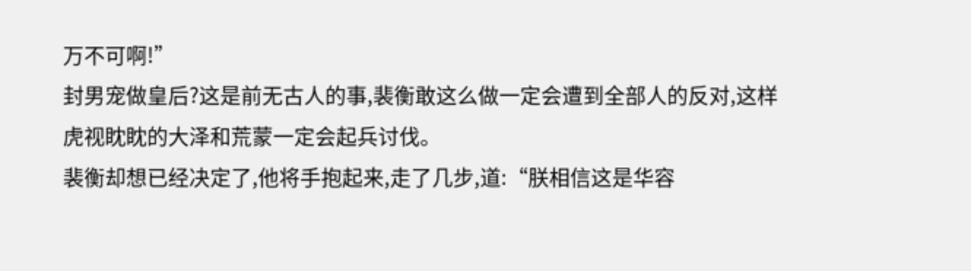万不可啊!”
封男宠做皇后?这是前无古人的事,裴衡敢这么做一定会遭到全部人的反对,这样虎视眈眈的大泽和荒蒙一定会起兵讨伐。
裴衡却想已经决定了,他将手抱起来,走了几步,道:“朕相信这是华容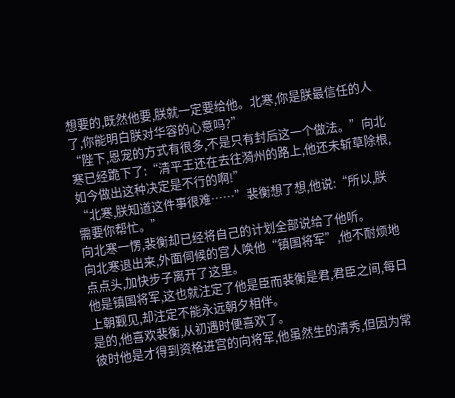想要的,既然他要,朕就一定要给他。北寒,你是朕最信任的人了,你能明白朕对华容的心意吗?”
“陛下,恩宠的方式有很多,不是只有封后这一个做法。”向北寒已经跪下了:“清平王还在去往漪州的路上,他还未斩草除根,如今做出这种决定是不行的啊!”
“北寒,朕知道这件事很难……”裴衡想了想,他说:“所以,朕需要你帮忙。”
向北寒一愣,裴衡却已经将自己的计划全部说给了他听。
向北寒退出来,外面伺候的宫人唤他“镇国将军”,他不耐烦地点点头,加快步子离开了这里。
他是镇国将军,这也就注定了他是臣而裴衡是君,君臣之间,每日上朝觐见,却注定不能永远朝夕相伴。
是的,他喜欢裴衡,从初遇时便喜欢了。
彼时他是才得到资格进宫的向将军,他虽然生的清秀,但因为常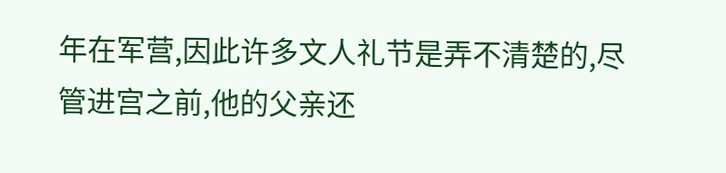年在军营,因此许多文人礼节是弄不清楚的,尽管进宫之前,他的父亲还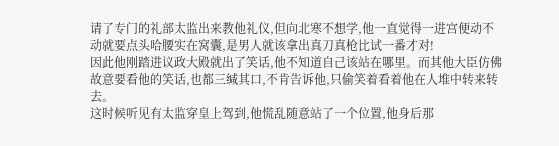请了专门的礼部太监出来教他礼仪,但向北寒不想学,他一直觉得一进宫便动不动就要点头哈腰实在窝囊,是男人就该拿出真刀真枪比试一番才对!
因此他刚踏进议政大殿就出了笑话,他不知道自己该站在哪里。而其他大臣仿佛故意要看他的笑话,也都三缄其口,不肯告诉他,只偷笑着看着他在人堆中转来转去。
这时候听见有太监穿皇上驾到,他慌乱随意站了一个位置,他身后那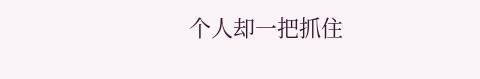个人却一把抓住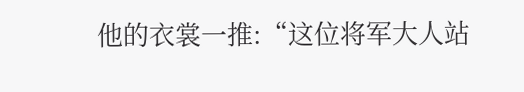他的衣裳一推:“这位将军大人站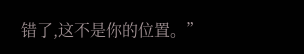错了,这不是你的位置。”